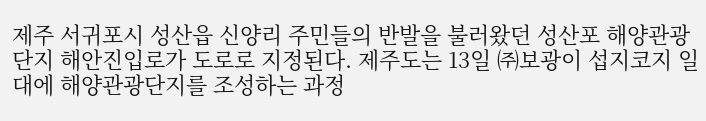제주 서귀포시 성산읍 신양리 주민들의 반발을 불러왔던 성산포 해양관광단지 해안진입로가 도로로 지정된다. 제주도는 13일 ㈜보광이 섭지코지 일대에 해양관광단지를 조성하는 과정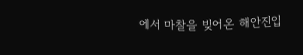에서 마찰을 빚어온 해안진입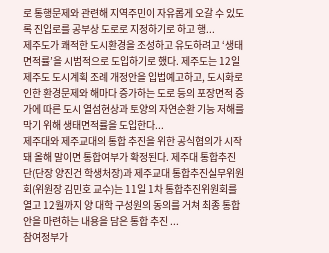로 통행문제와 관련해 지역주민이 자유롭게 오갈 수 있도록 진입로를 공부상 도로로 지정하기로 하고 행...
제주도가 쾌적한 도시환경을 조성하고 유도하려고 ‘생태면적률’을 시범적으로 도입하기로 했다. 제주도는 12일 제주도 도시계획 조례 개정안을 입법예고하고, 도시화로 인한 환경문제와 해마다 증가하는 도로 등의 포장면적 증가에 따른 도시 열섬현상과 토양의 자연순환 기능 저해를 막기 위해 생태면적률을 도입한다...
제주대와 제주교대의 통합 추진을 위한 공식협의가 시작돼 올해 말이면 통합여부가 확정된다. 제주대 통합추진단(단장 양진건 학생처장)과 제주교대 통합추진실무위원회(위원장 김민호 교수)는 11일 1차 통합추진위원회를 열고 12월까지 양 대학 구성원의 동의를 거쳐 최종 통합안을 마련하는 내용을 담은 통합 추진 ...
참여정부가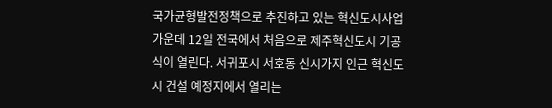국가균형발전정책으로 추진하고 있는 혁신도시사업 가운데 12일 전국에서 처음으로 제주혁신도시 기공식이 열린다. 서귀포시 서호동 신시가지 인근 혁신도시 건설 예정지에서 열리는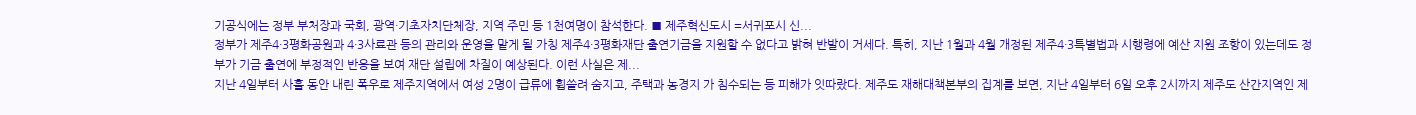기공식에는 정부 부처장과 국회, 광역·기초자치단체장, 지역 주민 등 1천여명이 참석한다. ■ 제주혁신도시 =서귀포시 신...
정부가 제주4·3평화공원과 4·3사료관 등의 관리와 운영을 맡게 될 가칭 제주4·3평화재단 출연기금을 지원할 수 없다고 밝혀 반발이 거세다. 특히, 지난 1월과 4월 개정된 제주4·3특별법과 시행령에 예산 지원 조항이 있는데도 정부가 기금 출연에 부정적인 반응을 보여 재단 설립에 차질이 예상된다. 이런 사실은 제...
지난 4일부터 사흘 동안 내린 폭우로 제주지역에서 여성 2명이 급류에 휩쓸려 숨지고, 주택과 농경지 가 침수되는 등 피해가 잇따랐다. 제주도 재해대책본부의 집계를 보면, 지난 4일부터 6일 오후 2시까지 제주도 산간지역인 제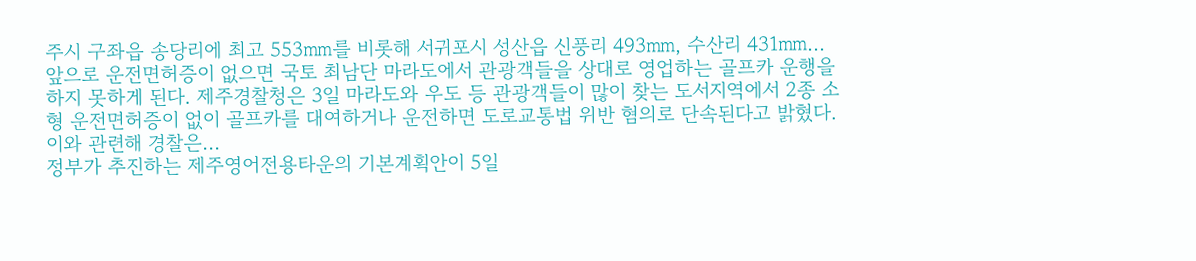주시 구좌읍 송당리에 최고 553㎜를 비롯해 서귀포시 성산읍 신풍리 493㎜, 수산리 431㎜...
앞으로 운전면허증이 없으면 국토 최남단 마라도에서 관광객들을 상대로 영업하는 골프카 운행을 하지 못하게 된다. 제주경찰청은 3일 마라도와 우도 등 관광객들이 많이 찾는 도서지역에서 2종 소형 운전면허증이 없이 골프카를 대여하거나 운전하면 도로교통법 위반 혐의로 단속된다고 밝혔다. 이와 관련해 경찰은...
정부가 추진하는 제주영어전용타운의 기본계획안이 5일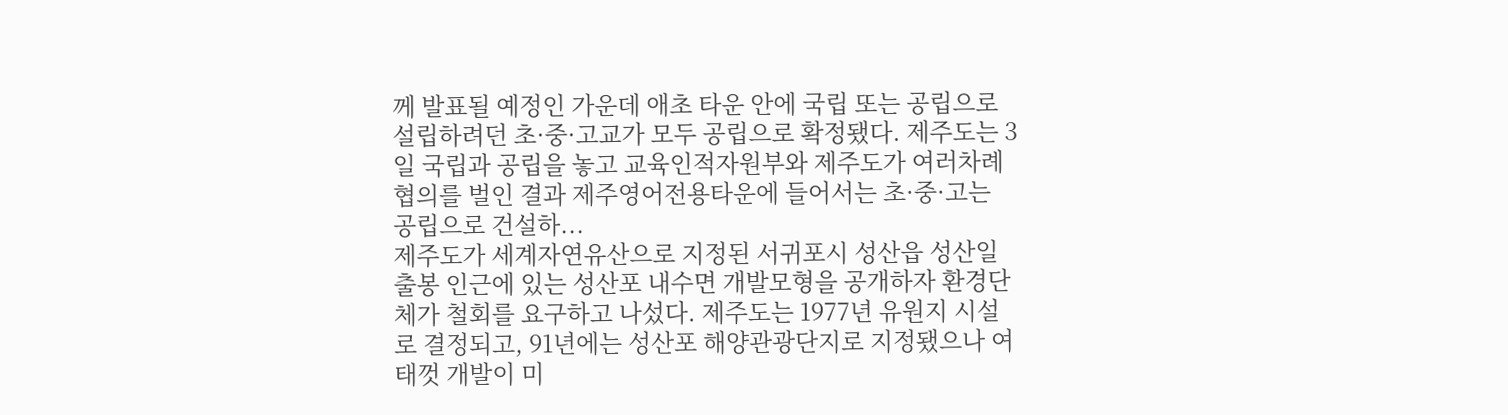께 발표될 예정인 가운데 애초 타운 안에 국립 또는 공립으로 설립하려던 초·중·고교가 모두 공립으로 확정됐다. 제주도는 3일 국립과 공립을 놓고 교육인적자원부와 제주도가 여러차례 협의를 벌인 결과 제주영어전용타운에 들어서는 초·중·고는 공립으로 건설하...
제주도가 세계자연유산으로 지정된 서귀포시 성산읍 성산일출봉 인근에 있는 성산포 내수면 개발모형을 공개하자 환경단체가 철회를 요구하고 나섰다. 제주도는 1977년 유원지 시설로 결정되고, 91년에는 성산포 해양관광단지로 지정됐으나 여태껏 개발이 미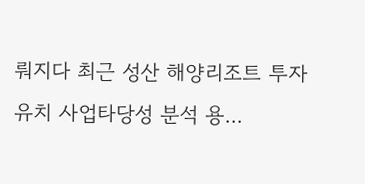뤄지다 최근 성산 해양리조트 투자유치 사업타당성 분석 용...